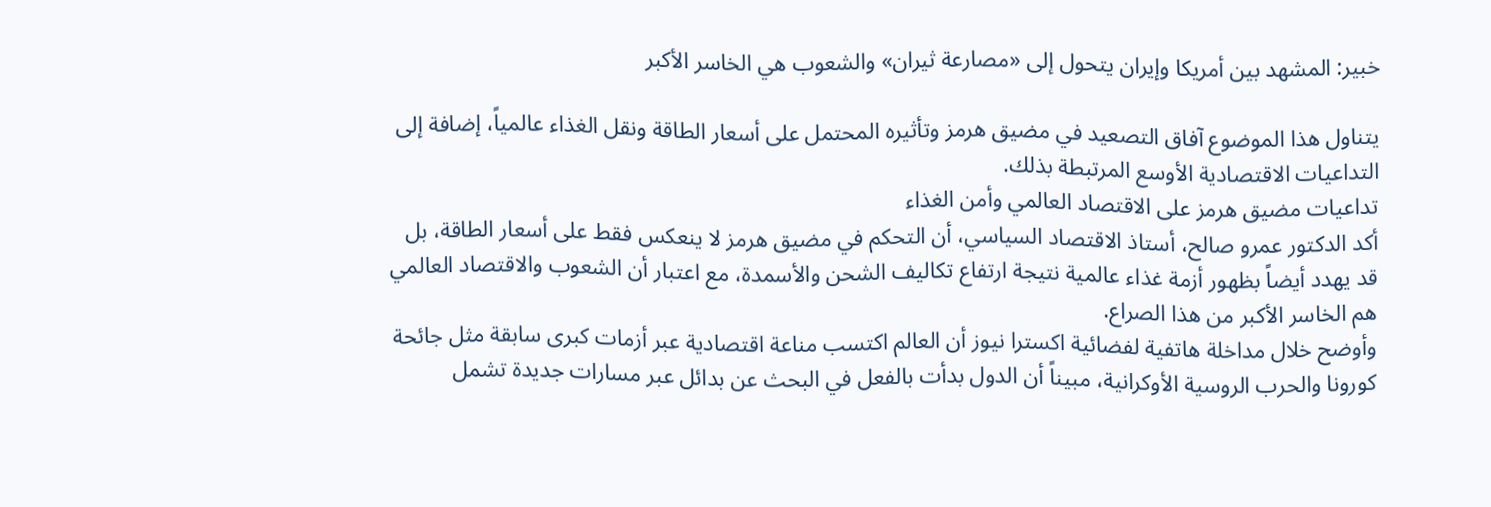خبير: المشهد بين أمريكا وإيران يتحول إلى «مصارعة ثيران» والشعوب هي الخاسر الأكبر

يتناول هذا الموضوع آفاق التصعيد في مضيق هرمز وتأثيره المحتمل على أسعار الطاقة ونقل الغذاء عالمياً، إضافة إلى التداعيات الاقتصادية الأوسع المرتبطة بذلك.
تداعيات مضيق هرمز على الاقتصاد العالمي وأمن الغذاء
أكد الدكتور عمرو صالح، أستاذ الاقتصاد السياسي، أن التحكم في مضيق هرمز لا ينعكس فقط على أسعار الطاقة، بل قد يهدد أيضاً بظهور أزمة غذاء عالمية نتيجة ارتفاع تكاليف الشحن والأسمدة، مع اعتبار أن الشعوب والاقتصاد العالمي هم الخاسر الأكبر من هذا الصراع.
وأوضح خلال مداخلة هاتفية لفضائية اكسترا نيوز أن العالم اكتسب مناعة اقتصادية عبر أزمات كبرى سابقة مثل جائحة كورونا والحرب الروسية الأوكرانية، مبيناً أن الدول بدأت بالفعل في البحث عن بدائل عبر مسارات جديدة تشمل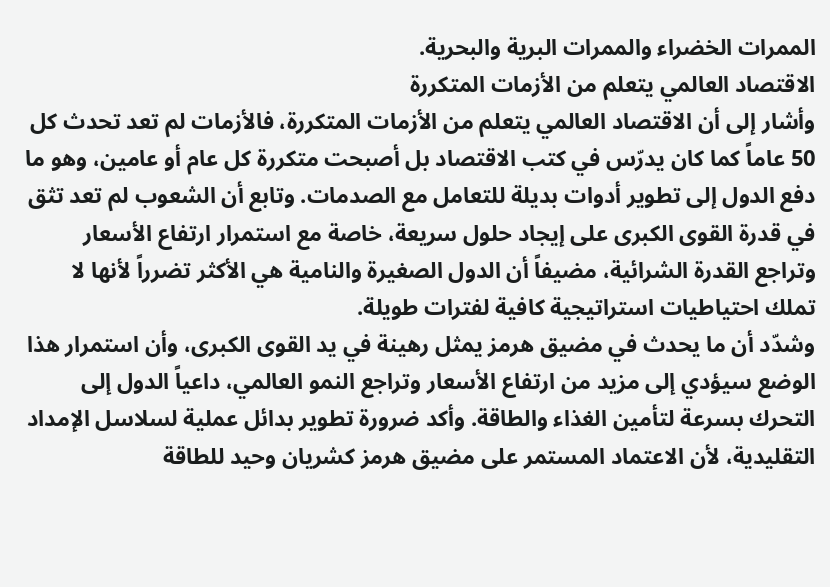الممرات الخضراء والممرات البرية والبحرية.
الاقتصاد العالمي يتعلم من الأزمات المتكررة
وأشار إلى أن الاقتصاد العالمي يتعلم من الأزمات المتكررة، فالأزمات لم تعد تحدث كل 50 عاماً كما كان يدرّس في كتب الاقتصاد بل أصبحت متكررة كل عام أو عامين، وهو ما دفع الدول إلى تطوير أدوات بديلة للتعامل مع الصدمات. وتابع أن الشعوب لم تعد تثق في قدرة القوى الكبرى على إيجاد حلول سريعة، خاصة مع استمرار ارتفاع الأسعار وتراجع القدرة الشرائية، مضيفاً أن الدول الصغيرة والنامية هي الأكثر تضرراً لأنها لا تملك احتياطيات استراتيجية كافية لفترات طويلة.
وشدّد أن ما يحدث في مضيق هرمز يمثل رهينة في يد القوى الكبرى، وأن استمرار هذا الوضع سيؤدي إلى مزيد من ارتفاع الأسعار وتراجع النمو العالمي، داعياً الدول إلى التحرك بسرعة لتأمين الغذاء والطاقة. وأكد ضرورة تطوير بدائل عملية لسلاسل الإمداد التقليدية، لأن الاعتماد المستمر على مضيق هرمز كشريان وحيد للطاقة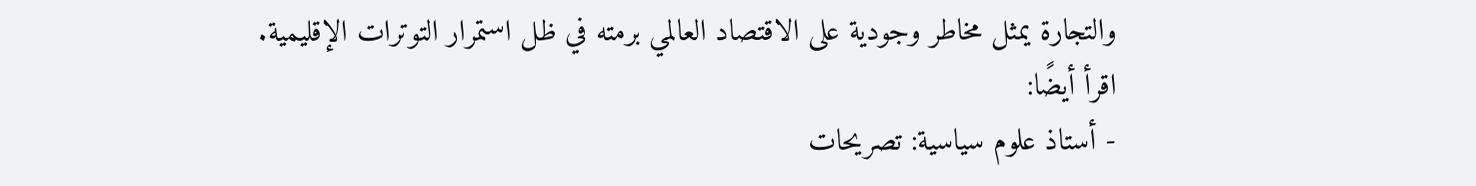والتجارة يمثل مخاطر وجودية على الاقتصاد العالمي برمته في ظل استمرار التوترات الإقليمية.
اقرأ أيضًا:
- أستاذ علوم سياسية: تصريحات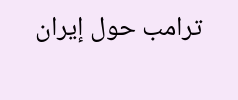ترامب حول إيران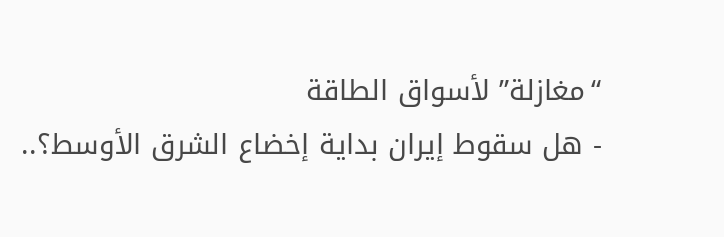“مغازلة” لأسواق الطاقة
- هل سقوط إيران بداية إخضاع الشرق الأوسط؟..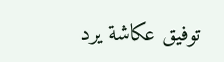توفيق عكاشة يرد